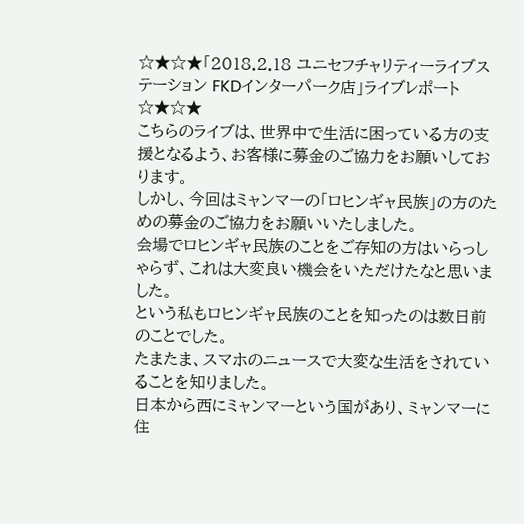☆★☆★「2018.2.18 ユニセフチャリティーライブステーション FKDインターパーク店」ライブレポート☆★☆★
こちらのライブは、世界中で生活に困っている方の支援となるよう、お客様に募金のご協力をお願いしております。
しかし、今回はミャンマーの「ロヒンギャ民族」の方のための募金のご協力をお願いいたしました。
会場でロヒンギャ民族のことをご存知の方はいらっしゃらず、これは大変良い機会をいただけたなと思いました。
という私もロヒンギャ民族のことを知ったのは数日前のことでした。
たまたま、スマホのニュースで大変な生活をされていることを知りました。
日本から西にミャンマーという国があり、ミャンマーに住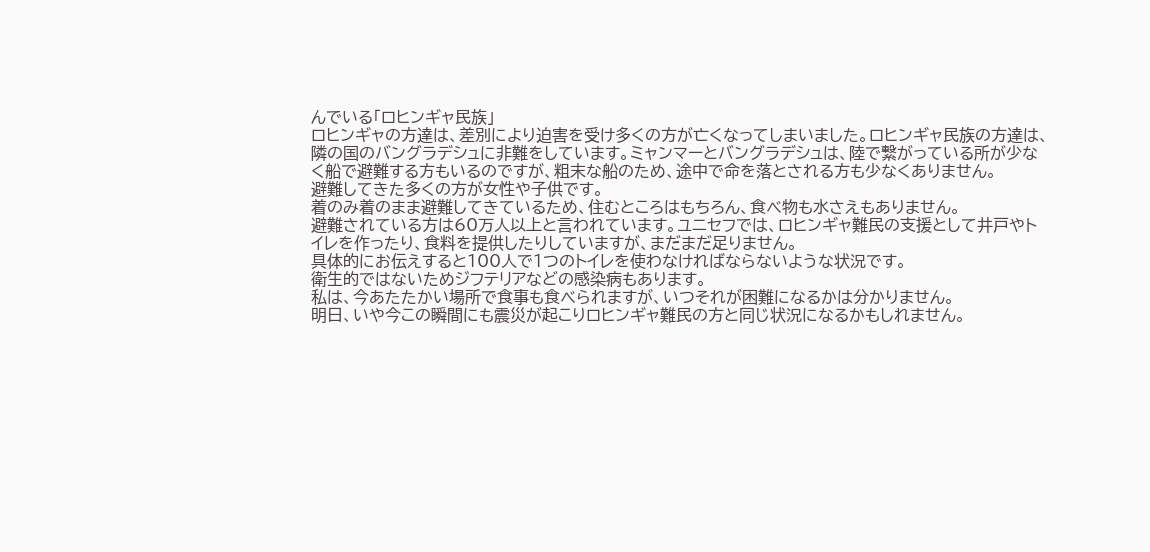んでいる「ロヒンギャ民族」
ロヒンギャの方達は、差別により迫害を受け多くの方が亡くなってしまいました。ロヒンギャ民族の方達は、隣の国のバングラデシュに非難をしています。ミャンマーとバングラデシュは、陸で繋がっている所が少なく船で避難する方もいるのですが、粗末な船のため、途中で命を落とされる方も少なくありません。
避難してきた多くの方が女性や子供です。
着のみ着のまま避難してきているため、住むところはもちろん、食べ物も水さえもありません。
避難されている方は60万人以上と言われています。ユニセフでは、ロヒンギャ難民の支援として井戸やトイレを作ったり、食料を提供したりしていますが、まだまだ足りません。
具体的にお伝えすると100人で1つのトイレを使わなければならないような状況です。
衛生的ではないためジフテリアなどの感染病もあります。
私は、今あたたかい場所で食事も食べられますが、いつそれが困難になるかは分かりません。
明日、いや今この瞬間にも震災が起こりロヒンギャ難民の方と同じ状況になるかもしれません。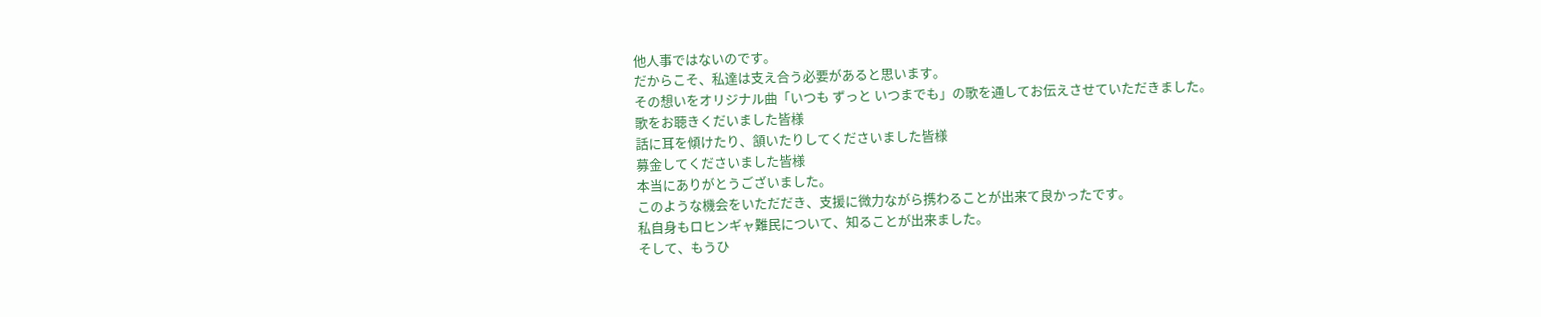他人事ではないのです。
だからこそ、私達は支え合う必要があると思います。
その想いをオリジナル曲「いつも ずっと いつまでも」の歌を通してお伝えさせていただきました。
歌をお聴きくだいました皆様
話に耳を傾けたり、頷いたりしてくださいました皆様
募金してくださいました皆様
本当にありがとうございました。
このような機会をいただだき、支援に微力ながら携わることが出来て良かったです。
私自身もロヒンギャ難民について、知ることが出来ました。
そして、もうひ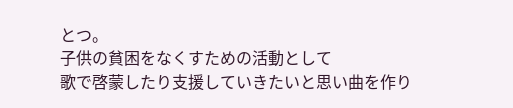とつ。
子供の貧困をなくすための活動として
歌で啓蒙したり支援していきたいと思い曲を作り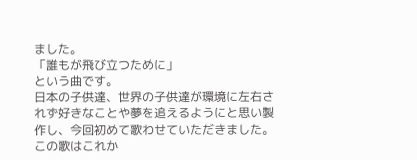ました。
「誰もが飛び立つために」
という曲です。
日本の子供達、世界の子供達が環境に左右されず好きなことや夢を追えるようにと思い製作し、今回初めて歌わせていただきました。
この歌はこれか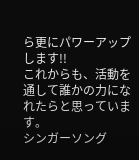ら更にパワーアップします!!
これからも、活動を通して誰かの力になれたらと思っています。
シンガーソング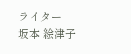ライター
坂本 絵津子